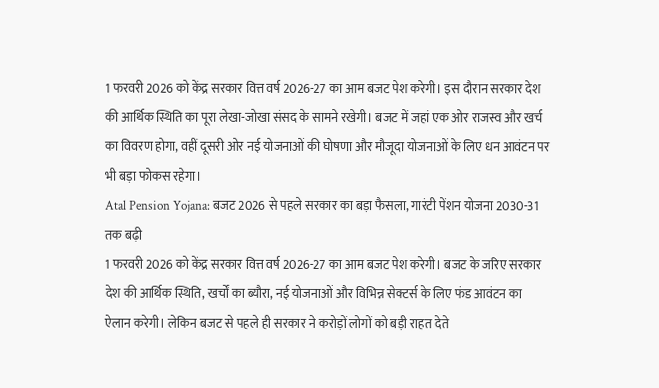1 फरवरी 2026 को केंद्र सरकार वित्त वर्ष 2026-27 का आम बजट पेश करेगी। इस दौरान सरकार देश की आर्थिक स्थिति का पूरा लेखा-जोखा संसद के सामने रखेगी। बजट में जहां एक ओर राजस्व और खर्च का विवरण होगा, वहीं दूसरी ओर नई योजनाओं की घोषणा और मौजूदा योजनाओं के लिए धन आवंटन पर भी बड़ा फोकस रहेगा।
Atal Pension Yojana: बजट 2026 से पहले सरकार का बड़ा फैसला, गारंटी पेंशन योजना 2030-31 तक बढ़ी
1 फरवरी 2026 को केंद्र सरकार वित्त वर्ष 2026-27 का आम बजट पेश करेगी। बजट के जरिए सरकार देश की आर्थिक स्थिति, खर्चों का ब्यौरा, नई योजनाओं और विभिन्न सेक्टर्स के लिए फंड आवंटन का ऐलान करेगी। लेकिन बजट से पहले ही सरकार ने करोड़ों लोगों को बड़ी राहत देते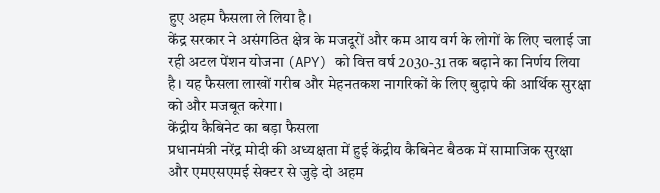हुए अहम फैसला ले लिया है।
केंद्र सरकार ने असंगठित क्षेत्र के मजदूरों और कम आय वर्ग के लोगों के लिए चलाई जा रही अटल पेंशन योजना (APY) को वित्त वर्ष 2030-31 तक बढ़ाने का निर्णय लिया है। यह फैसला लाखों गरीब और मेहनतकश नागरिकों के लिए बुढ़ापे की आर्थिक सुरक्षा को और मजबूत करेगा।
केंद्रीय कैबिनेट का बड़ा फैसला
प्रधानमंत्री नरेंद्र मोदी की अध्यक्षता में हुई केंद्रीय कैबिनेट बैठक में सामाजिक सुरक्षा और एमएसएमई सेक्टर से जुड़े दो अहम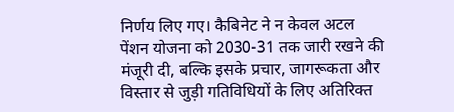निर्णय लिए गए। कैबिनेट ने न केवल अटल पेंशन योजना को 2030-31 तक जारी रखने की मंजूरी दी, बल्कि इसके प्रचार, जागरूकता और विस्तार से जुड़ी गतिविधियों के लिए अतिरिक्त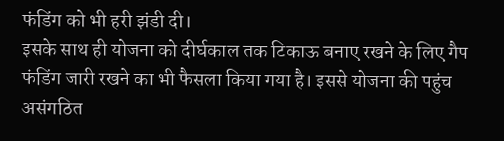फंडिंग को भी हरी झंडी दी।
इसके साथ ही योजना को दीर्घकाल तक टिकाऊ बनाए रखने के लिए गैप फंडिंग जारी रखने का भी फैसला किया गया है। इससे योजना की पहुंच असंगठित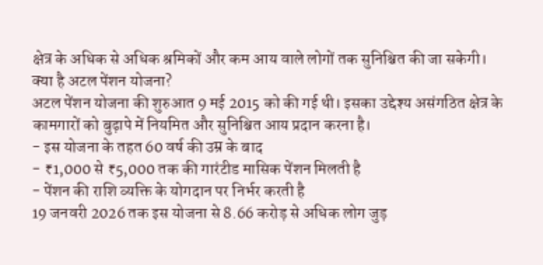क्षेत्र के अधिक से अधिक श्रमिकों और कम आय वाले लोगों तक सुनिश्चित की जा सकेगी।
क्या है अटल पेंशन योजना?
अटल पेंशन योजना की शुरुआत 9 मई 2015 को की गई थी। इसका उद्देश्य असंगठित क्षेत्र के कामगारों को बुढ़ापे में नियमित और सुनिश्चित आय प्रदान करना है।
- इस योजना के तहत 60 वर्ष की उम्र के बाद
- ₹1,000 से ₹5,000 तक की गारंटीड मासिक पेंशन मिलती है
- पेंशन की राशि व्यक्ति के योगदान पर निर्भर करती है
19 जनवरी 2026 तक इस योजना से 8.66 करोड़ से अधिक लोग जुड़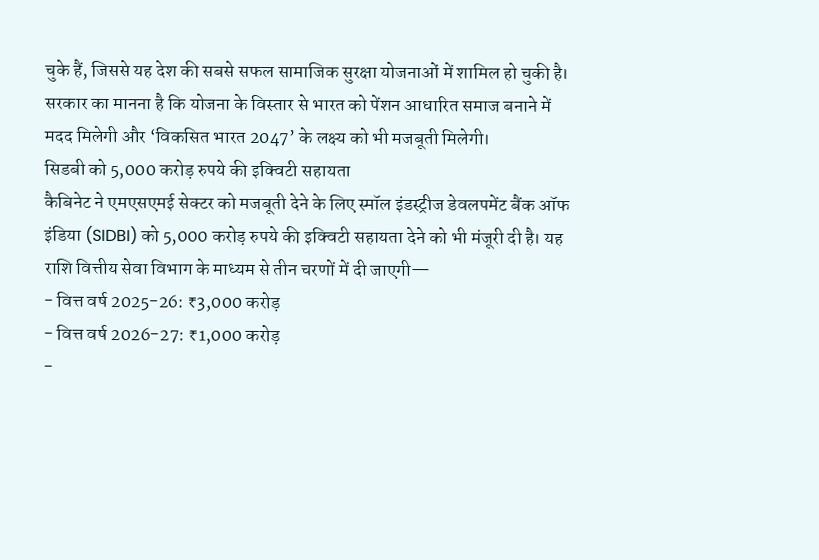चुके हैं, जिससे यह देश की सबसे सफल सामाजिक सुरक्षा योजनाओं में शामिल हो चुकी है। सरकार का मानना है कि योजना के विस्तार से भारत को पेंशन आधारित समाज बनाने में मदद मिलेगी और ‘विकसित भारत 2047’ के लक्ष्य को भी मजबूती मिलेगी।
सिडबी को 5,000 करोड़ रुपये की इक्विटी सहायता
कैबिनेट ने एमएसएमई सेक्टर को मजबूती देने के लिए स्मॉल इंडस्ट्रीज डेवलपमेंट बैंक ऑफ इंडिया (SIDBI) को 5,000 करोड़ रुपये की इक्विटी सहायता देने को भी मंजूरी दी है। यह राशि वित्तीय सेवा विभाग के माध्यम से तीन चरणों में दी जाएगी—
- वित्त वर्ष 2025-26: ₹3,000 करोड़
- वित्त वर्ष 2026-27: ₹1,000 करोड़
-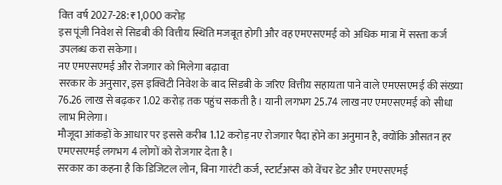वित्त वर्ष 2027-28: ₹1,000 करोड़
इस पूंजी निवेश से सिडबी की वित्तीय स्थिति मजबूत होगी और वह एमएसएमई को अधिक मात्रा में सस्ता कर्ज उपलब्ध करा सकेगा।
नए एमएसएमई और रोजगार को मिलेगा बढ़ावा
सरकार के अनुसार, इस इक्विटी निवेश के बाद सिडबी के जरिए वित्तीय सहायता पाने वाले एमएसएमई की संख्या 76.26 लाख से बढ़कर 1.02 करोड़ तक पहुंच सकती है। यानी लगभग 25.74 लाख नए एमएसएमई को सीधा लाभ मिलेगा।
मौजूदा आंकड़ों के आधार पर इससे करीब 1.12 करोड़ नए रोजगार पैदा होने का अनुमान है, क्योंकि औसतन हर एमएसएमई लगभग 4 लोगों को रोजगार देता है।
सरकार का कहना है कि डिजिटल लोन, बिना गारंटी कर्ज, स्टार्टअप्स को वेंचर डेट और एमएसएमई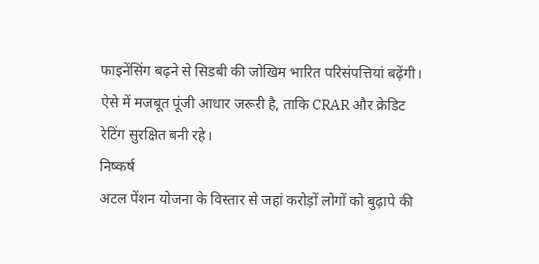फाइनेंसिंग बढ़ने से सिडबी की जोखिम भारित परिसंपत्तियां बढ़ेंगी। ऐसे में मजबूत पूंजी आधार जरूरी है, ताकि CRAR और क्रेडिट रेटिंग सुरक्षित बनी रहे।
निष्कर्ष
अटल पेंशन योजना के विस्तार से जहां करोड़ों लोगों को बुढ़ापे की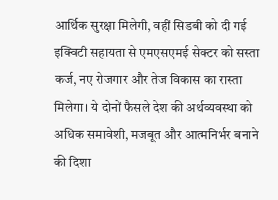आर्थिक सुरक्षा मिलेगी, वहीं सिडबी को दी गई इक्विटी सहायता से एमएसएमई सेक्टर को सस्ता कर्ज, नए रोजगार और तेज विकास का रास्ता मिलेगा। ये दोनों फैसले देश की अर्थव्यवस्था को अधिक समावेशी, मजबूत और आत्मनिर्भर बनाने की दिशा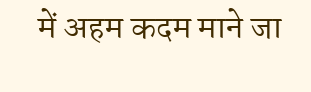में अहम कदम माने जा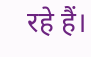रहे हैं।